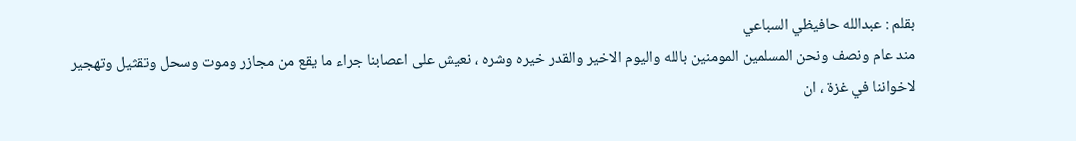بقلم : عبدالله حافيظي السباعي
مند عام ونصف ونحن المسلمين المومنين بالله واليوم الاخير والقدر خيره وشره ، نعيش على اعصابنا جراء ما يقع من مجازر وموت وسحل وتقثيل وتهجير لاخواننا في غزة ، ان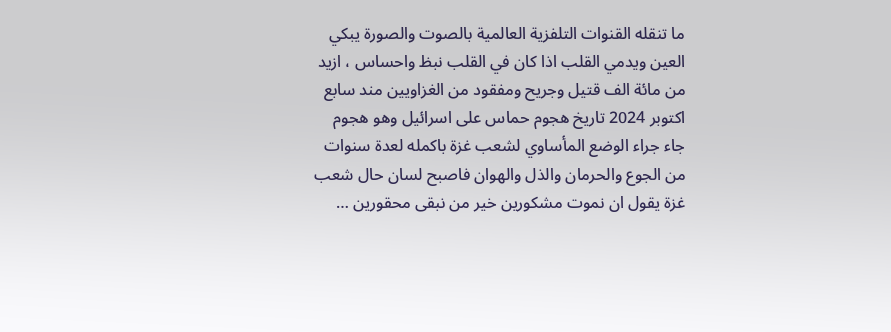ما تنقله القنوات التلفزية العالمية بالصوت والصورة يبكي العين ويدمي القلب اذا كان في القلب نبظ واحساس ، ازيد من مائة الف قتيل وجريح ومفقود من الغزاويين مند سابع اكتوبر 2024 تاريخ هجوم حماس على اسرائيل وهو هجوم جاء جراء الوضع المأساوي لشعب غزة باكمله لعدة سنوات من الجوع والحرمان والذل والهوان فاصبح لسان حال شعب غزة يقول ان نموت مشكورين خير من نبقى محقورين …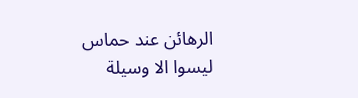الرهائن عند حماس ليسوا الا وسيلة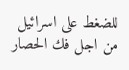للضغط على اسرائيل من اجل فك الحصار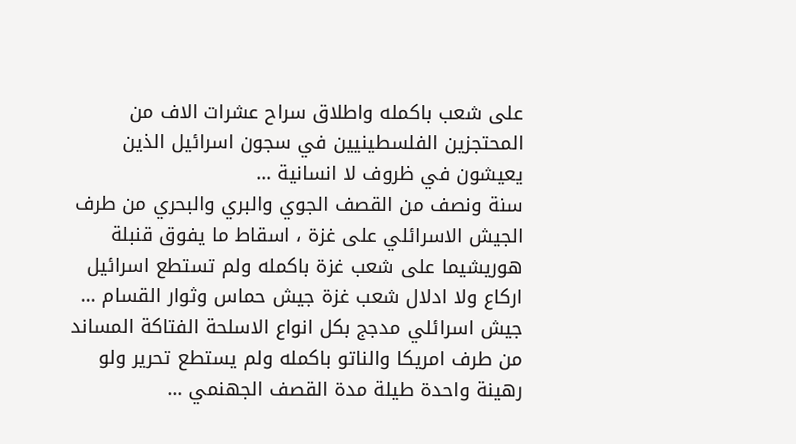على شعب باكمله واطلاق سراح عشرات الاف من المحتجزين الفلسطينيين في سجون اسرائيل الذين يعيشون في ظروف لا انسانية …
سنة ونصف من القصف الجوي والبري والبحري من طرف الجيش الاسرائلي على غزة ، اسقاط ما يفوق قنبلة هوريشيما على شعب غزة باكمله ولم تستطع اسرائيل اركاع ولا ادلال شعب غزة جيش حماس وثوار القسام …
جيش اسرائلي مدجج بكل انواع الاسلحة الفتاكة المساند من طرف امريكا والناتو باكمله ولم يستطع تحرير ولو رهينة واحدة طيلة مدة القصف الجهنمي …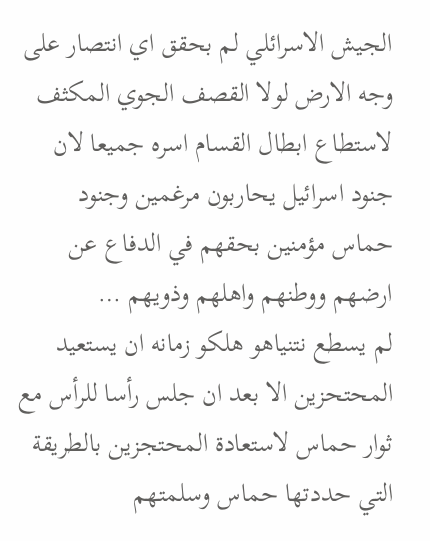الجيش الاسرائلي لم بحقق اي انتصار على وجه الارض لولا القصف الجوي المكثف لاستطاع ابطال القسام اسره جميعا لان جنود اسرائيل يحاربون مرغمين وجنود حماس مؤمنين بحقهم في الدفاع عن ارضهم ووطنهم واهلهم وذويهم …
لم يسطع نتنياهو هلكو زمانه ان يستعيد المحتحزين الا بعد ان جلس رأسا للرأس مع ثوار حماس لاستعادة المحتجزين بالطريقة التي حددتها حماس وسلمتهم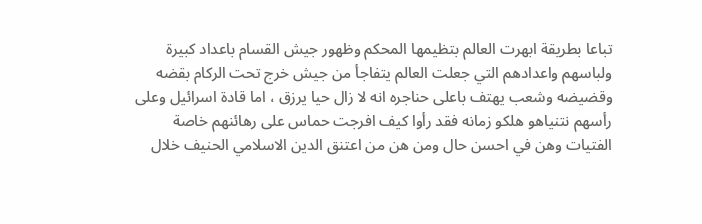تباعا بطريقة ابهرت العالم بتظيمها المحكم وظهور جيش القسام باعداد كبيرة ولباسهم واعدادهم التي جعلت العالم يتفاجأ من جيش خرج تحت الركام بقضه وقضيضه وشعب يهتف باعلى حناجره انه لا زال حيا يرزق ، اما قادة اسرائيل وعلى رأسهم نتنياهو هلكو زمانه فقد رأوا كيف افرجت حماس على رهائنهم خاصة الفتيات وهن في احسن حال ومن هن من اعتنق الدين الاسلامي الحنيف خلال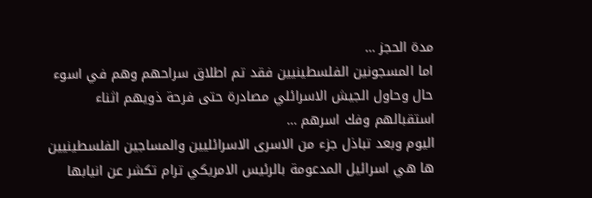مدة الحجز …
اما المسجونين الفلسطينيين فقد تم اطلاق سراحهم وهم في اسوء حال وحاول الجيش الاسرائلي مصادرة حتى فرحة ذويهم اثناء استقبالهم وفك اسرهم …
اليوم وبعد تباذل جزء من الاسرى الاسرائليين والمساجين الفلسطينيين ها هي اسرائيل المدعومة بالرئيس الامريكي ترام تكشر عن انيابها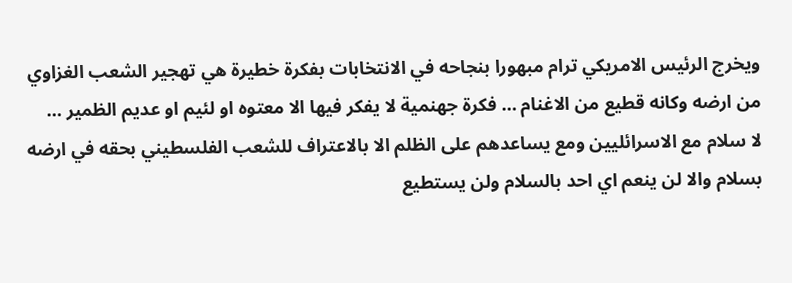ويخرج الرئيس الامريكي ترام مبهورا بنجاحه في الانتخابات بفكرة خطيرة هي تهجير الشعب الغزاوي من ارضه وكانه قطيع من الاغنام … فكرة جهنمية لا يفكر فيها الا معتوه او لئيم او عديم الظمير …
لا سلام مع الاسرائليين ومع يساعدهم على الظلم الا بالاعتراف للشعب الفلسطيني بحقه في ارضه بسلام والا لن ينعم اي احد بالسلام ولن يستطيع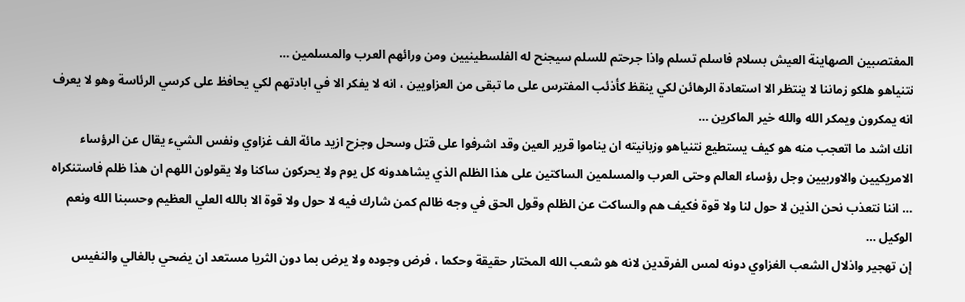المغتصبين الصهاينة العيش بسلام فاسلم تسلم واذا جرحتم للسلم سيجنح له الفلسطينيين ومن ورائهم العرب والمسلمين …
نتنياهو هلكو زماننا لا ينتظر الا استعادة الرهائن لكي ينقظ كأذئب المفترس على ما تبقى من العزاويين ، انه لا يفكر الا في ابادتهم لكي يحافظ على كرسي الرئاسة وهو لا يعرف انه يمكرون ويمكر الله والله خير الماكرين …
انك اشد ما اتعجب منه هو كيف يستطيع نتنياهو وزبانيته ان يناموا قرير العين وقد اشرفوا على قتل وسحل وجزح ازيد مائة الف غزاوي ونفس الشيء يقال عن الرؤساء الامريكيين والاوربيين وجل رؤساء العالم وحتى العرب والمسلمين الساكتين على هذا الظلم الذي يشاهدونه كل يوم ولا يحركون ساكنا ولا يقولون اللهم ان هذا ظلم فاستنكراه … اننا نتعذب نحن الذين لا حول لنا ولا قوة فكيف هم والساكت عن الظلم وقول الحق في وجه ظالم كمن شارك فيه لا حول ولا قوة الا بالله العلي العظيم وحسبنا الله ونعم الوكيل …
إن تهجير واذلال الشعب الغزاوي دونه لمس الفرقدين لانه هو شعب الله المختار حقيقة وحكما ، فرض وجوده ولا يرض بما دون الثريا مستعد ان يضحي بالغالي والنفيس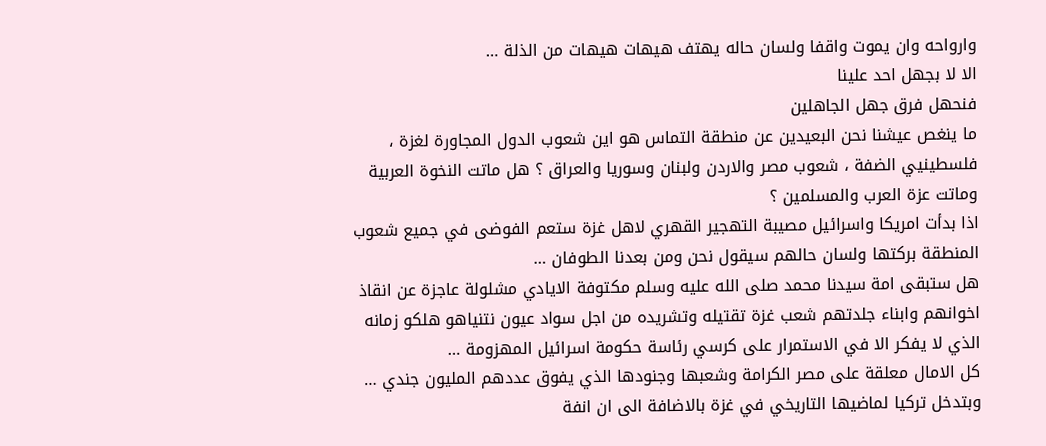وارواحه وان يموت واقفا ولسان حاله يهتف هيهات هيهات من الذلة …
الا لا بجهل احد علينا
فنحهل فرق جهل الجاهلين
ما ينغص عيشنا نحن البعيدين عن منطقة التماس هو اين شعوب الدول المجاورة لغزة ، فلسطينيي الضفة ، شعوب مصر والاردن ولبنان وسوريا والعراق ؟ هل ماتت النخوة العربية وماتت عزة العرب والمسلمين ؟
اذا بدأت امريكا واسرائيل مصيبة التهجير القهري لاهل غزة ستعم الفوضى في جميع شعوب المنطقة بركتها ولسان حالهم سيقول نحن ومن بعدنا الطوفان …
هل ستبقى امة سيدنا محمد صلى الله عليه وسلم مكتوفة الايادي مشلولة عاجزة عن انقاذ اخوانهم وابناء جلدتهم شعب غزة تقتيله وتشريده من اجل سواد عيون نتنياهو هلكو زمانه الذي لا يفكر الا في الاستمرار على كرسي رئاسة حكومة اسرائيل المهزومة …
كل الامال معلقة على مصر الكرامة وشعبها وجنودها الذي يفوق عددهم المليون جندي … وبتدخل تركيا لماضيها التاريخي في غزة بالاضافة الى ان انفة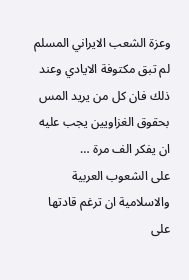وعزة الشعب الايراني المسلم لم تبق مكتوفة الايادي وعند ذلك فان كل من يريد المس بحقوق الغزاويين يجب عليه ان يفكر الف مرة …
على الشعوب العربية والاسلامية ان ترغم قادتها على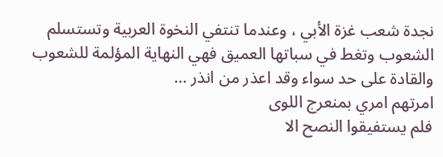نجدة شعب غزة الأبي ، وعندما تنتفي النخوة العربية وتستسلم الشعوب وتغط في سباتها العميق فهي النهاية المؤلمة للشعوب والقادة على حد سواء وقد اعذر من انذر …
امرتهم امري بمنعرج اللوى
فلم يستفيقوا النصح الا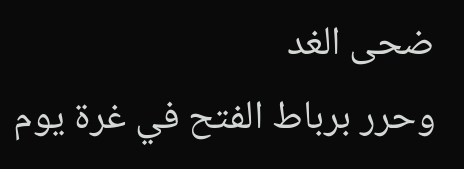ضحى الغد
وحرر برباط الفتح في غرة يوم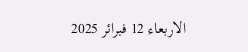الاربعاء 12 فبرائر 2025